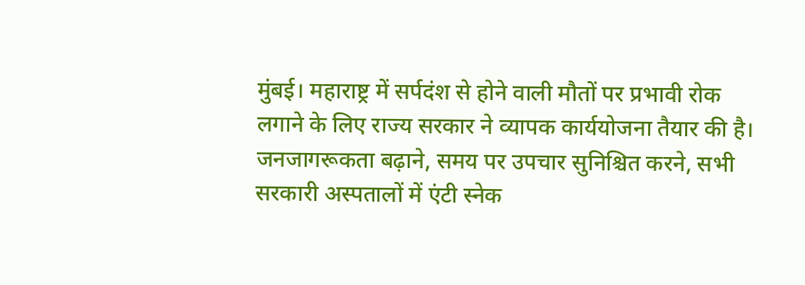मुंबई। महाराष्ट्र में सर्पदंश से होने वाली मौतों पर प्रभावी रोक लगाने के लिए राज्य सरकार ने व्यापक कार्ययोजना तैयार की है। जनजागरूकता बढ़ाने, समय पर उपचार सुनिश्चित करने, सभी सरकारी अस्पतालों में एंटी स्नेक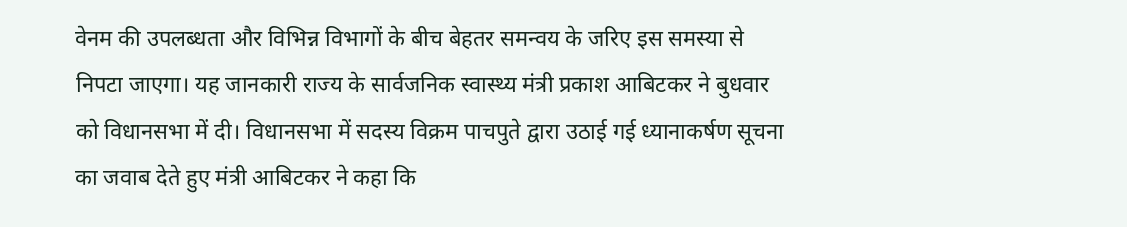वेनम की उपलब्धता और विभिन्न विभागों के बीच बेहतर समन्वय के जरिए इस समस्या से निपटा जाएगा। यह जानकारी राज्य के सार्वजनिक स्वास्थ्य मंत्री प्रकाश आबिटकर ने बुधवार को विधानसभा में दी। विधानसभा में सदस्य विक्रम पाचपुते द्वारा उठाई गई ध्यानाकर्षण सूचना का जवाब देते हुए मंत्री आबिटकर ने कहा कि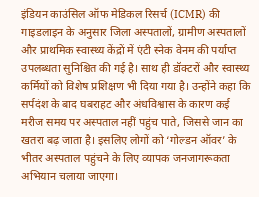इंडियन काउंसिल ऑफ मेडिकल रिसर्च (ICMR) की गाइडलाइन के अनुसार जिला अस्पतालों, ग्रामीण अस्पतालों और प्राथमिक स्वास्थ्य केंद्रों में एंटी स्नेक वेनम की पर्याप्त उपलब्धता सुनिश्चित की गई है। साथ ही डॉक्टरों और स्वास्थ्य कर्मियों को विशेष प्रशिक्षण भी दिया गया है। उन्होंने कहा कि सर्पदंश के बाद घबराहट और अंधविश्वास के कारण कई मरीज समय पर अस्पताल नहीं पहुंच पाते, जिससे जान का खतरा बढ़ जाता है। इसलिए लोगों को ‘गोल्डन ऑवर’ के भीतर अस्पताल पहुंचने के लिए व्यापक जनजागरूकता अभियान चलाया जाएगा।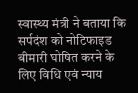स्वास्थ्य मंत्री ने बताया कि सर्पदंश को नोटिफाइड बीमारी घोषित करने के लिए विधि एवं न्याय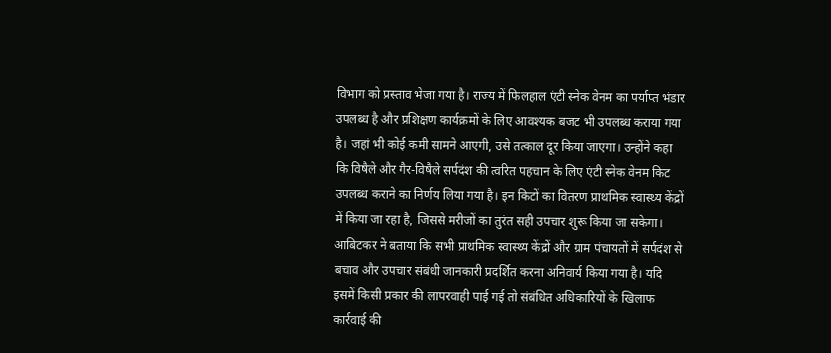विभाग को प्रस्ताव भेजा गया है। राज्य में फिलहाल एंटी स्नेक वेनम का पर्याप्त भंडार उपलब्ध है और प्रशिक्षण कार्यक्रमों के लिए आवश्यक बजट भी उपलब्ध कराया गया है। जहां भी कोई कमी सामने आएगी, उसे तत्काल दूर किया जाएगा। उन्होंने कहा कि विषैले और गैर-विषैले सर्पदंश की त्वरित पहचान के लिए एंटी स्नेक वेनम किट उपलब्ध कराने का निर्णय लिया गया है। इन किटों का वितरण प्राथमिक स्वास्थ्य केंद्रों में किया जा रहा है, जिससे मरीजों का तुरंत सही उपचार शुरू किया जा सकेगा। आबिटकर ने बताया कि सभी प्राथमिक स्वास्थ्य केंद्रों और ग्राम पंचायतों में सर्पदंश से बचाव और उपचार संबंधी जानकारी प्रदर्शित करना अनिवार्य किया गया है। यदि इसमें किसी प्रकार की लापरवाही पाई गई तो संबंधित अधिकारियों के खिलाफ कार्रवाई की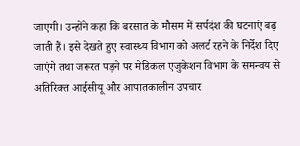जाएगी। उन्होंने कहा कि बरसात के मौसम में सर्पदंश की घटनाएं बढ़ जाती हैं। इसे देखते हुए स्वास्थ्य विभाग को अलर्ट रहने के निर्देश दिए जाएंगे तथा जरूरत पड़ने पर मेडिकल एजुकेशन विभाग के समन्वय से अतिरिक्त आईसीयू और आपातकालीन उपचार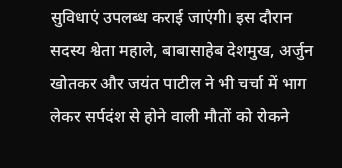सुविधाएं उपलब्ध कराई जाएंगी। इस दौरान सदस्य श्वेता महाले, बाबासाहेब देशमुख, अर्जुन खोतकर और जयंत पाटील ने भी चर्चा में भाग लेकर सर्पदंश से होने वाली मौतों को रोकने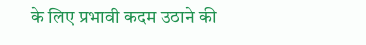के लिए प्रभावी कदम उठाने की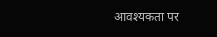आवश्यकता पर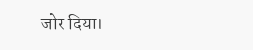जोर दिया।